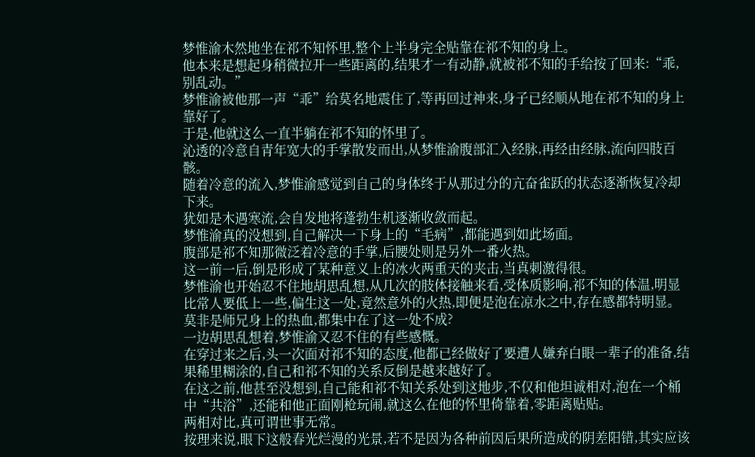梦惟渝木然地坐在祁不知怀里,整个上半身完全贴靠在祁不知的身上。
他本来是想起身稍微拉开一些距离的,结果才一有动静,就被祁不知的手给按了回来:“乖,别乱动。”
梦惟渝被他那一声“乖”给莫名地震住了,等再回过神来,身子已经顺从地在祁不知的身上靠好了。
于是,他就这么一直半躺在祁不知的怀里了。
沁透的冷意自青年宽大的手掌散发而出,从梦惟渝腹部汇入经脉,再经由经脉,流向四肢百骸。
随着冷意的流入,梦惟渝感觉到自己的身体终于从那过分的亢奋雀跃的状态逐渐恢复冷却下来。
犹如是木遇寒流,会自发地将蓬勃生机逐渐收敛而起。
梦惟渝真的没想到,自己解决一下身上的“毛病”,都能遇到如此场面。
腹部是祁不知那微泛着冷意的手掌,后腰处则是另外一番火热。
这一前一后,倒是形成了某种意义上的冰火两重天的夹击,当真刺激得很。
梦惟渝也开始忍不住地胡思乱想,从几次的肢体接触来看,受体质影响,祁不知的体温,明显比常人要低上一些,偏生这一处,竟然意外的火热,即便是泡在凉水之中,存在感都特明显。
莫非是师兄身上的热血,都集中在了这一处不成?
一边胡思乱想着,梦惟渝又忍不住的有些感慨。
在穿过来之后,头一次面对祁不知的态度,他都已经做好了要遭人嫌弃白眼一辈子的准备,结果稀里糊涂的,自己和祁不知的关系反倒是越来越好了。
在这之前,他甚至没想到,自己能和祁不知关系处到这地步,不仅和他坦诚相对,泡在一个桶中“共浴”,还能和他正面刚枪玩闹,就这么在他的怀里倚靠着,零距离贴贴。
两相对比,真可谓世事无常。
按理来说,眼下这般春光烂漫的光景,若不是因为各种前因后果所造成的阴差阳错,其实应该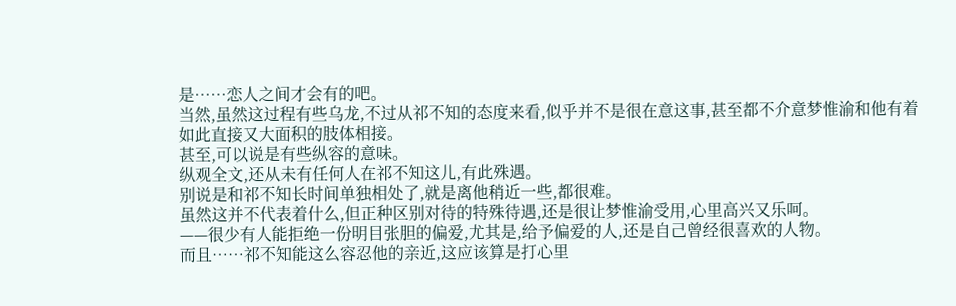是……恋人之间才会有的吧。
当然,虽然这过程有些乌龙,不过从祁不知的态度来看,似乎并不是很在意这事,甚至都不介意梦惟渝和他有着如此直接又大面积的肢体相接。
甚至,可以说是有些纵容的意味。
纵观全文,还从未有任何人在祁不知这儿,有此殊遇。
别说是和祁不知长时间单独相处了,就是离他稍近一些,都很难。
虽然这并不代表着什么,但正种区别对待的特殊待遇,还是很让梦惟渝受用,心里高兴又乐呵。
——很少有人能拒绝一份明目张胆的偏爱,尤其是,给予偏爱的人,还是自己曾经很喜欢的人物。
而且……祁不知能这么容忍他的亲近,这应该算是打心里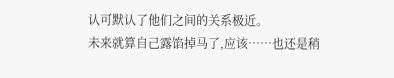认可默认了他们之间的关系极近。
未来就算自己露馅掉马了,应该……也还是稍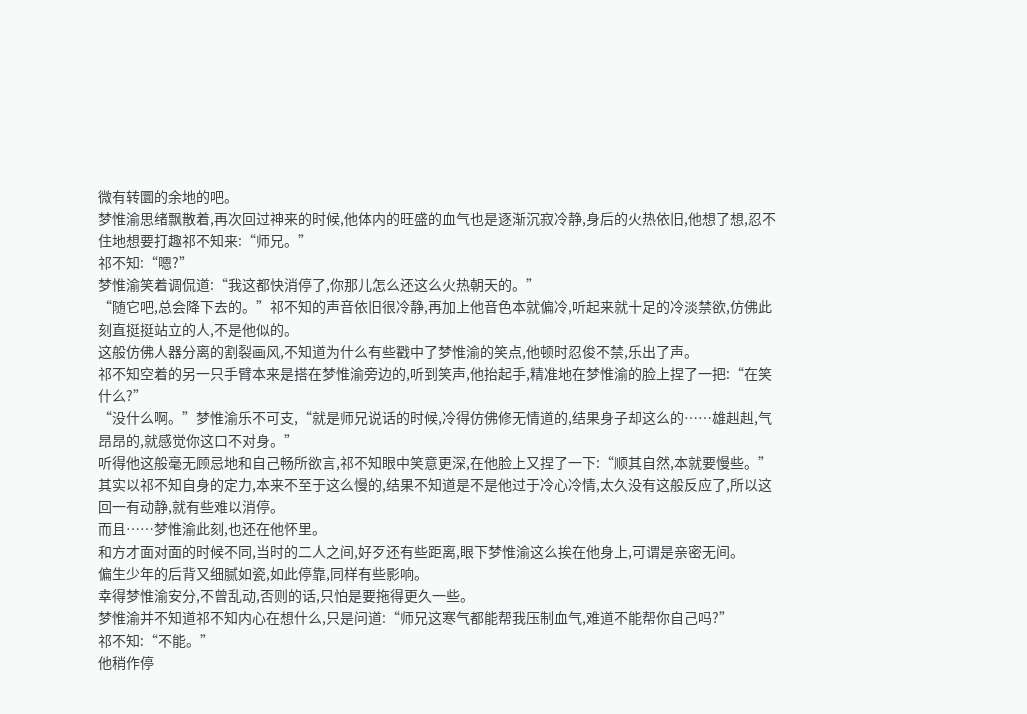微有转圜的余地的吧。
梦惟渝思绪飘散着,再次回过神来的时候,他体内的旺盛的血气也是逐渐沉寂冷静,身后的火热依旧,他想了想,忍不住地想要打趣祁不知来:“师兄。”
祁不知:“嗯?”
梦惟渝笑着调侃道:“我这都快消停了,你那儿怎么还这么火热朝天的。”
“随它吧,总会降下去的。”祁不知的声音依旧很冷静,再加上他音色本就偏冷,听起来就十足的冷淡禁欲,仿佛此刻直挺挺站立的人,不是他似的。
这般仿佛人器分离的割裂画风,不知道为什么有些戳中了梦惟渝的笑点,他顿时忍俊不禁,乐出了声。
祁不知空着的另一只手臂本来是搭在梦惟渝旁边的,听到笑声,他抬起手,精准地在梦惟渝的脸上捏了一把:“在笑什么?”
“没什么啊。”梦惟渝乐不可支,“就是师兄说话的时候,冷得仿佛修无情道的,结果身子却这么的……雄赳赳,气昂昂的,就感觉你这口不对身。”
听得他这般毫无顾忌地和自己畅所欲言,祁不知眼中笑意更深,在他脸上又捏了一下:“顺其自然,本就要慢些。”
其实以祁不知自身的定力,本来不至于这么慢的,结果不知道是不是他过于冷心冷情,太久没有这般反应了,所以这回一有动静,就有些难以消停。
而且……梦惟渝此刻,也还在他怀里。
和方才面对面的时候不同,当时的二人之间,好歹还有些距离,眼下梦惟渝这么挨在他身上,可谓是亲密无间。
偏生少年的后背又细腻如瓷,如此停靠,同样有些影响。
幸得梦惟渝安分,不曾乱动,否则的话,只怕是要拖得更久一些。
梦惟渝并不知道祁不知内心在想什么,只是问道:“师兄这寒气都能帮我压制血气,难道不能帮你自己吗?”
祁不知:“不能。”
他稍作停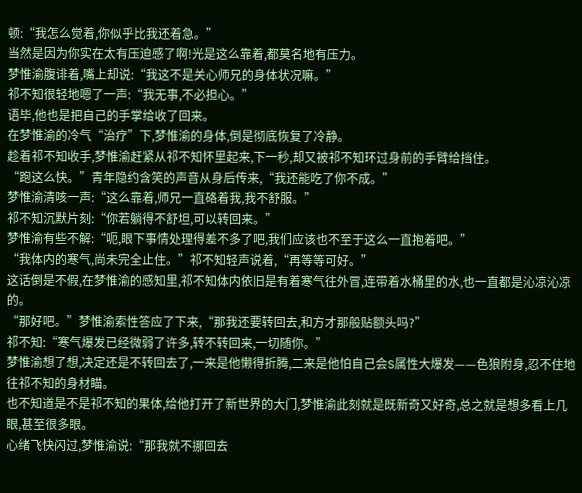顿:“我怎么觉着,你似乎比我还着急。”
当然是因为你实在太有压迫感了啊!光是这么靠着,都莫名地有压力。
梦惟渝腹诽着,嘴上却说:“我这不是关心师兄的身体状况嘛。”
祁不知很轻地嗯了一声:“我无事,不必担心。”
语毕,他也是把自己的手掌给收了回来。
在梦惟渝的冷气“治疗”下,梦惟渝的身体,倒是彻底恢复了冷静。
趁着祁不知收手,梦惟渝赶紧从祁不知怀里起来,下一秒,却又被祁不知环过身前的手臂给挡住。
“跑这么快。”青年隐约含笑的声音从身后传来,“我还能吃了你不成。”
梦惟渝清咳一声:“这么靠着,师兄一直硌着我,我不舒服。”
祁不知沉默片刻:“你若躺得不舒坦,可以转回来。”
梦惟渝有些不解:“呃,眼下事情处理得差不多了吧,我们应该也不至于这么一直抱着吧。”
“我体内的寒气,尚未完全止住。”祁不知轻声说着,“再等等可好。”
这话倒是不假,在梦惟渝的感知里,祁不知体内依旧是有着寒气往外冒,连带着水桶里的水,也一直都是沁凉沁凉的。
“那好吧。”梦惟渝索性答应了下来,“那我还要转回去,和方才那般贴额头吗?”
祁不知:“寒气爆发已经微弱了许多,转不转回来,一切随你。”
梦惟渝想了想,决定还是不转回去了,一来是他懒得折腾,二来是他怕自己会S属性大爆发——色狼附身,忍不住地往祁不知的身材瞄。
也不知道是不是祁不知的果体,给他打开了新世界的大门,梦惟渝此刻就是既新奇又好奇,总之就是想多看上几眼,甚至很多眼。
心绪飞快闪过,梦惟渝说:“那我就不挪回去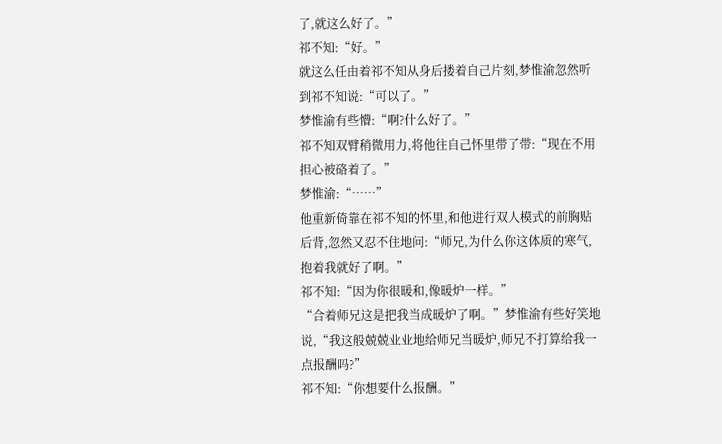了,就这么好了。”
祁不知:“好。”
就这么任由着祁不知从身后搂着自己片刻,梦惟渝忽然听到祁不知说:“可以了。”
梦惟渝有些懵:“啊?什么好了。”
祁不知双臂稍微用力,将他往自己怀里带了带:“现在不用担心被硌着了。”
梦惟渝:“……”
他重新倚靠在祁不知的怀里,和他进行双人模式的前胸贴后背,忽然又忍不住地问:“师兄,为什么你这体质的寒气,抱着我就好了啊。”
祁不知:“因为你很暖和,像暖炉一样。”
“合着师兄这是把我当成暖炉了啊。”梦惟渝有些好笑地说,“我这般兢兢业业地给师兄当暖炉,师兄不打算给我一点报酬吗?”
祁不知:“你想要什么报酬。”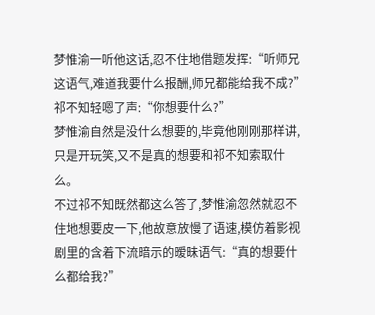梦惟渝一听他这话,忍不住地借题发挥:“听师兄这语气,难道我要什么报酬,师兄都能给我不成?”
祁不知轻嗯了声:“你想要什么?”
梦惟渝自然是没什么想要的,毕竟他刚刚那样讲,只是开玩笑,又不是真的想要和祁不知索取什么。
不过祁不知既然都这么答了,梦惟渝忽然就忍不住地想要皮一下,他故意放慢了语速,模仿着影视剧里的含着下流暗示的暧昧语气:“真的想要什么都给我?”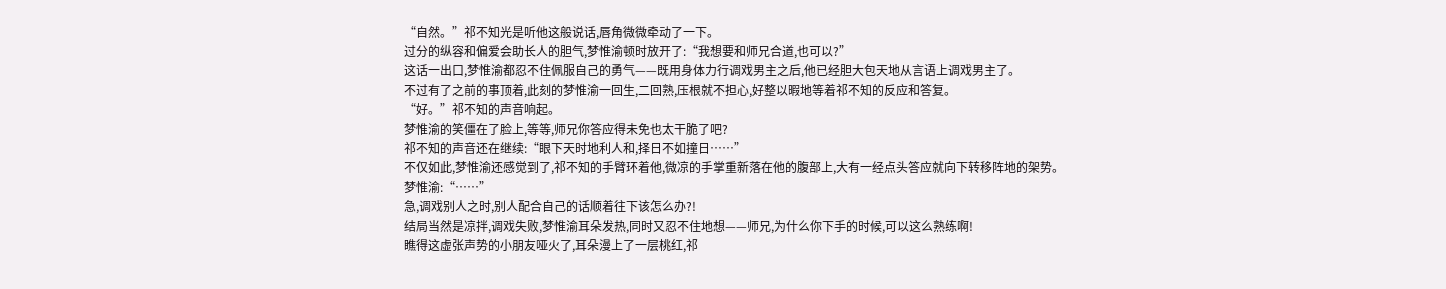“自然。”祁不知光是听他这般说话,唇角微微牵动了一下。
过分的纵容和偏爱会助长人的胆气,梦惟渝顿时放开了:“我想要和师兄合道,也可以?”
这话一出口,梦惟渝都忍不住佩服自己的勇气——既用身体力行调戏男主之后,他已经胆大包天地从言语上调戏男主了。
不过有了之前的事顶着,此刻的梦惟渝一回生,二回熟,压根就不担心,好整以暇地等着祁不知的反应和答复。
“好。”祁不知的声音响起。
梦惟渝的笑僵在了脸上,等等,师兄你答应得未免也太干脆了吧?
祁不知的声音还在继续:“眼下天时地利人和,择日不如撞日……”
不仅如此,梦惟渝还感觉到了,祁不知的手臂环着他,微凉的手掌重新落在他的腹部上,大有一经点头答应就向下转移阵地的架势。
梦惟渝:“……”
急,调戏别人之时,别人配合自己的话顺着往下该怎么办?!
结局当然是凉拌,调戏失败,梦惟渝耳朵发热,同时又忍不住地想——师兄,为什么你下手的时候,可以这么熟练啊!
瞧得这虚张声势的小朋友哑火了,耳朵漫上了一层桃红,祁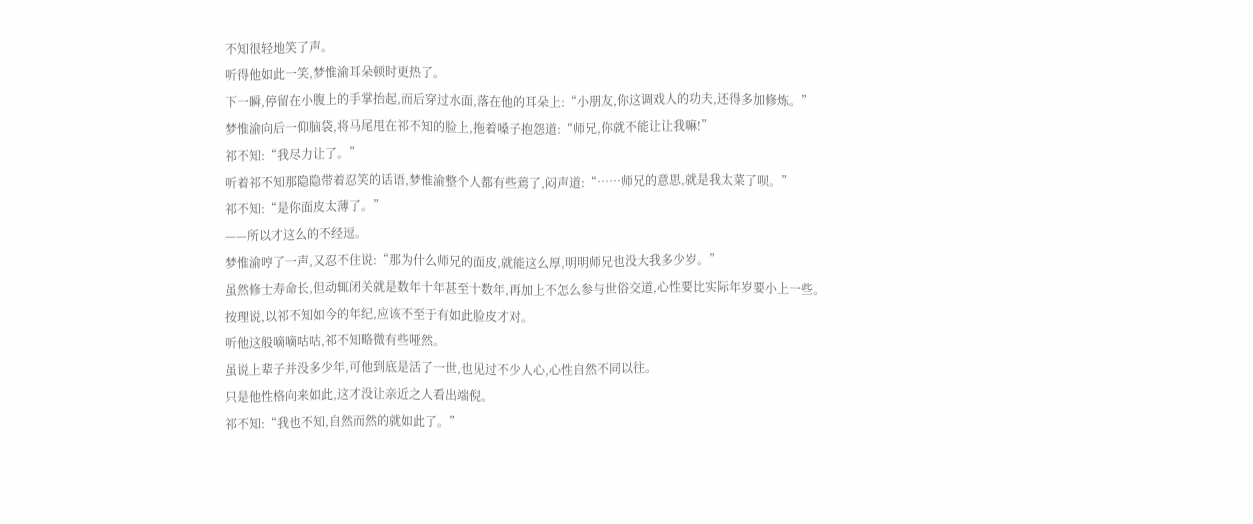不知很轻地笑了声。
听得他如此一笑,梦惟渝耳朵顿时更热了。
下一瞬,停留在小腹上的手掌抬起,而后穿过水面,落在他的耳朵上:“小朋友,你这调戏人的功夫,还得多加修炼。”
梦惟渝向后一仰脑袋,将马尾甩在祁不知的脸上,拖着嗓子抱怨道:“师兄,你就不能让让我嘛!”
祁不知:“我尽力让了。”
听着祁不知那隐隐带着忍笑的话语,梦惟渝整个人都有些蔫了,闷声道:“……师兄的意思,就是我太菜了呗。”
祁不知:“是你面皮太薄了。”
——所以才这么的不经逗。
梦惟渝哼了一声,又忍不住说:“那为什么师兄的面皮,就能这么厚,明明师兄也没大我多少岁。”
虽然修士寿命长,但动辄闭关就是数年十年甚至十数年,再加上不怎么参与世俗交道,心性要比实际年岁要小上一些。
按理说,以祁不知如今的年纪,应该不至于有如此脸皮才对。
听他这般嘀嘀咕咕,祁不知略微有些哑然。
虽说上辈子并没多少年,可他到底是活了一世,也见过不少人心,心性自然不同以往。
只是他性格向来如此,这才没让亲近之人看出端倪。
祁不知:“我也不知,自然而然的就如此了。”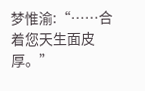梦惟渝:“……合着您天生面皮厚。”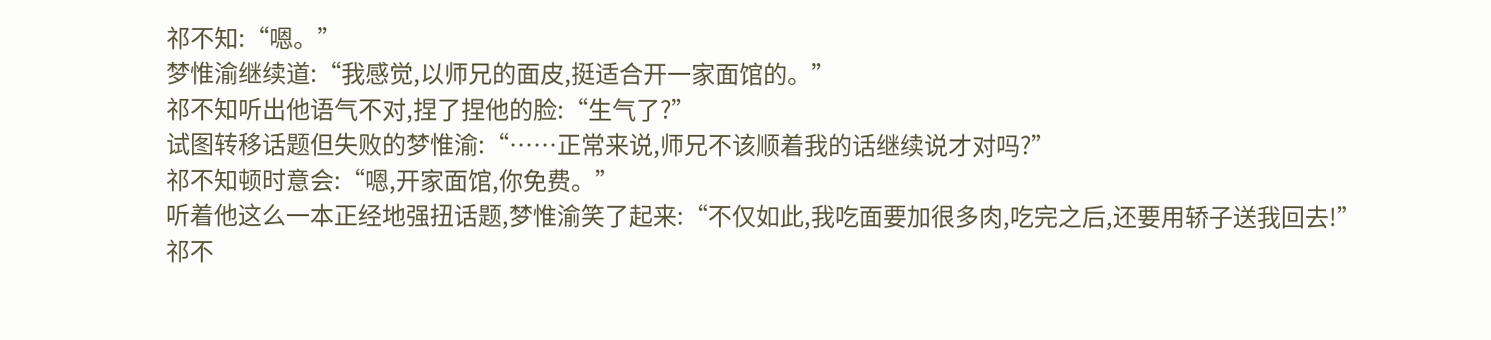祁不知:“嗯。”
梦惟渝继续道:“我感觉,以师兄的面皮,挺适合开一家面馆的。”
祁不知听出他语气不对,捏了捏他的脸:“生气了?”
试图转移话题但失败的梦惟渝:“……正常来说,师兄不该顺着我的话继续说才对吗?”
祁不知顿时意会:“嗯,开家面馆,你免费。”
听着他这么一本正经地强扭话题,梦惟渝笑了起来:“不仅如此,我吃面要加很多肉,吃完之后,还要用轿子送我回去!”
祁不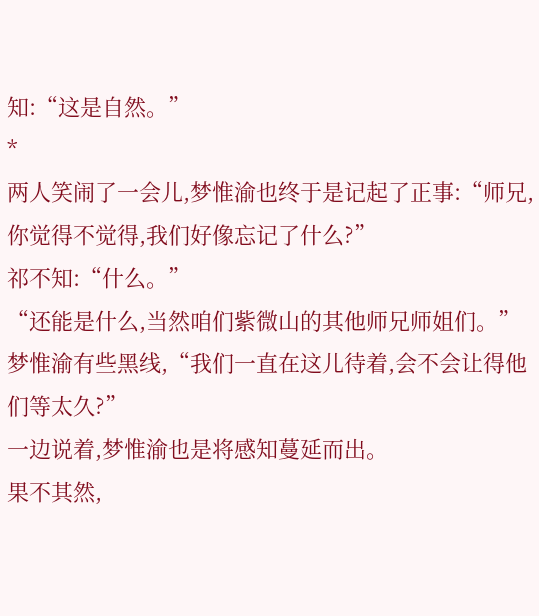知:“这是自然。”
*
两人笑闹了一会儿,梦惟渝也终于是记起了正事:“师兄,你觉得不觉得,我们好像忘记了什么?”
祁不知:“什么。”
“还能是什么,当然咱们紫微山的其他师兄师姐们。”梦惟渝有些黑线,“我们一直在这儿待着,会不会让得他们等太久?”
一边说着,梦惟渝也是将感知蔓延而出。
果不其然,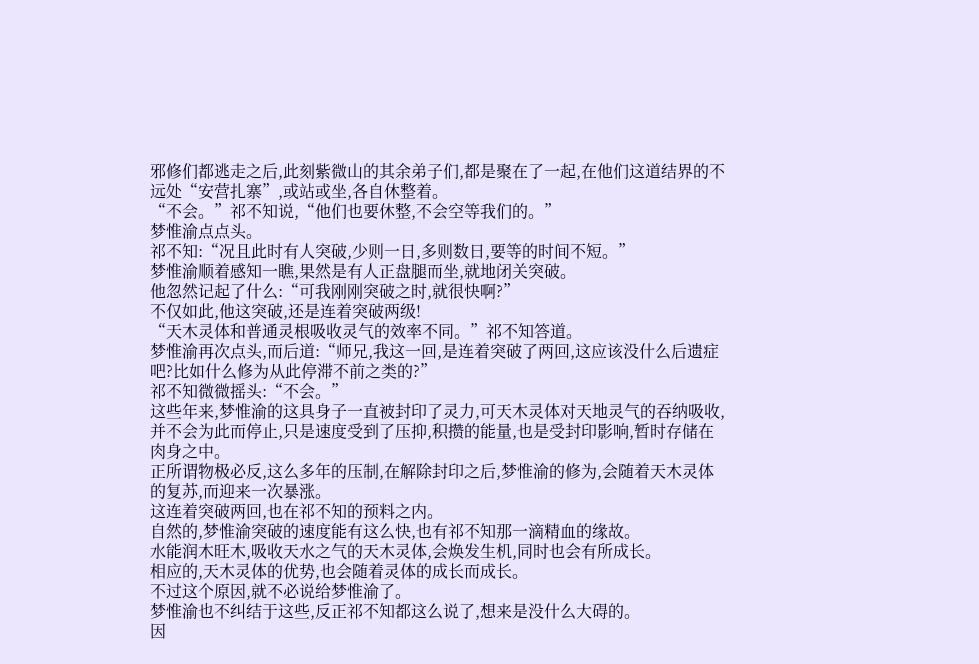邪修们都逃走之后,此刻紫微山的其余弟子们,都是聚在了一起,在他们这道结界的不远处“安营扎寨”,或站或坐,各自休整着。
“不会。”祁不知说,“他们也要休整,不会空等我们的。”
梦惟渝点点头。
祁不知:“况且此时有人突破,少则一日,多则数日,要等的时间不短。”
梦惟渝顺着感知一瞧,果然是有人正盘腿而坐,就地闭关突破。
他忽然记起了什么:“可我刚刚突破之时,就很快啊?”
不仅如此,他这突破,还是连着突破两级!
“天木灵体和普通灵根吸收灵气的效率不同。”祁不知答道。
梦惟渝再次点头,而后道:“师兄,我这一回,是连着突破了两回,这应该没什么后遗症吧?比如什么修为从此停滞不前之类的?”
祁不知微微摇头:“不会。”
这些年来,梦惟渝的这具身子一直被封印了灵力,可天木灵体对天地灵气的吞纳吸收,并不会为此而停止,只是速度受到了压抑,积攒的能量,也是受封印影响,暂时存储在肉身之中。
正所谓物极必反,这么多年的压制,在解除封印之后,梦惟渝的修为,会随着天木灵体的复苏,而迎来一次暴涨。
这连着突破两回,也在祁不知的预料之内。
自然的,梦惟渝突破的速度能有这么快,也有祁不知那一滴精血的缘故。
水能润木旺木,吸收天水之气的天木灵体,会焕发生机,同时也会有所成长。
相应的,天木灵体的优势,也会随着灵体的成长而成长。
不过这个原因,就不必说给梦惟渝了。
梦惟渝也不纠结于这些,反正祁不知都这么说了,想来是没什么大碍的。
因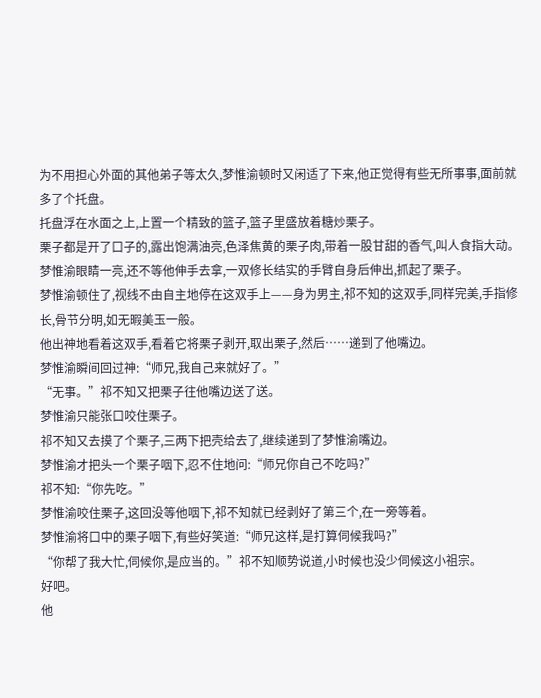为不用担心外面的其他弟子等太久,梦惟渝顿时又闲适了下来,他正觉得有些无所事事,面前就多了个托盘。
托盘浮在水面之上,上置一个精致的篮子,篮子里盛放着糖炒栗子。
栗子都是开了口子的,露出饱满油亮,色泽焦黄的栗子肉,带着一股甘甜的香气,叫人食指大动。
梦惟渝眼睛一亮,还不等他伸手去拿,一双修长结实的手臂自身后伸出,抓起了栗子。
梦惟渝顿住了,视线不由自主地停在这双手上——身为男主,祁不知的这双手,同样完美,手指修长,骨节分明,如无暇美玉一般。
他出神地看着这双手,看着它将栗子剥开,取出栗子,然后……递到了他嘴边。
梦惟渝瞬间回过神:“师兄,我自己来就好了。”
“无事。”祁不知又把栗子往他嘴边送了送。
梦惟渝只能张口咬住栗子。
祁不知又去摸了个栗子,三两下把壳给去了,继续递到了梦惟渝嘴边。
梦惟渝才把头一个栗子咽下,忍不住地问:“师兄你自己不吃吗?”
祁不知:“你先吃。”
梦惟渝咬住栗子,这回没等他咽下,祁不知就已经剥好了第三个,在一旁等着。
梦惟渝将口中的栗子咽下,有些好笑道:“师兄这样,是打算伺候我吗?”
“你帮了我大忙,伺候你,是应当的。”祁不知顺势说道,小时候也没少伺候这小祖宗。
好吧。
他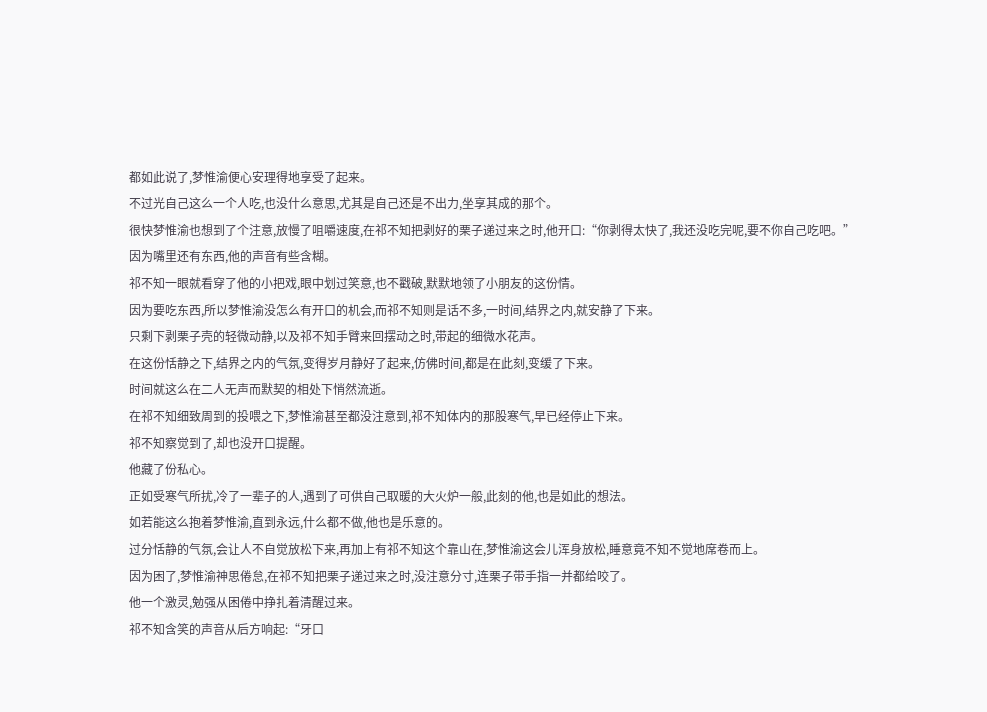都如此说了,梦惟渝便心安理得地享受了起来。
不过光自己这么一个人吃,也没什么意思,尤其是自己还是不出力,坐享其成的那个。
很快梦惟渝也想到了个注意,放慢了咀嚼速度,在祁不知把剥好的栗子递过来之时,他开口:“你剥得太快了,我还没吃完呢,要不你自己吃吧。”
因为嘴里还有东西,他的声音有些含糊。
祁不知一眼就看穿了他的小把戏,眼中划过笑意,也不戳破,默默地领了小朋友的这份情。
因为要吃东西,所以梦惟渝没怎么有开口的机会,而祁不知则是话不多,一时间,结界之内,就安静了下来。
只剩下剥栗子壳的轻微动静,以及祁不知手臂来回摆动之时,带起的细微水花声。
在这份恬静之下,结界之内的气氛,变得岁月静好了起来,仿佛时间,都是在此刻,变缓了下来。
时间就这么在二人无声而默契的相处下悄然流逝。
在祁不知细致周到的投喂之下,梦惟渝甚至都没注意到,祁不知体内的那股寒气,早已经停止下来。
祁不知察觉到了,却也没开口提醒。
他藏了份私心。
正如受寒气所扰,冷了一辈子的人,遇到了可供自己取暖的大火炉一般,此刻的他,也是如此的想法。
如若能这么抱着梦惟渝,直到永远,什么都不做,他也是乐意的。
过分恬静的气氛,会让人不自觉放松下来,再加上有祁不知这个靠山在,梦惟渝这会儿浑身放松,睡意竟不知不觉地席卷而上。
因为困了,梦惟渝神思倦怠,在祁不知把栗子递过来之时,没注意分寸,连栗子带手指一并都给咬了。
他一个激灵,勉强从困倦中挣扎着清醒过来。
祁不知含笑的声音从后方响起:“牙口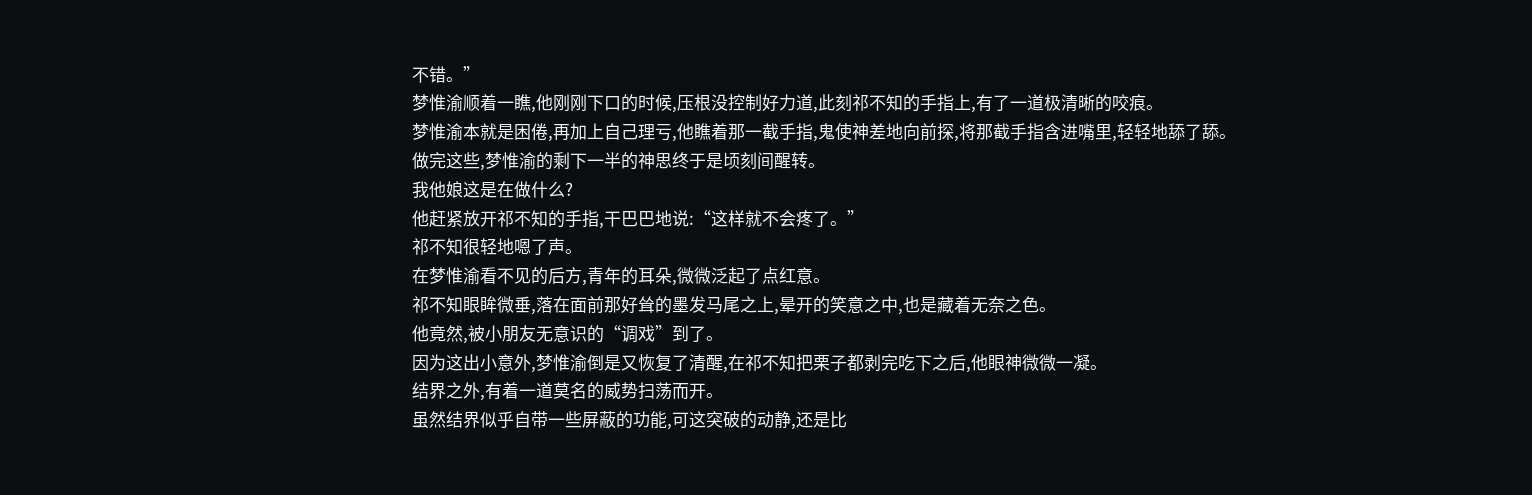不错。”
梦惟渝顺着一瞧,他刚刚下口的时候,压根没控制好力道,此刻祁不知的手指上,有了一道极清晰的咬痕。
梦惟渝本就是困倦,再加上自己理亏,他瞧着那一截手指,鬼使神差地向前探,将那截手指含进嘴里,轻轻地舔了舔。
做完这些,梦惟渝的剩下一半的神思终于是顷刻间醒转。
我他娘这是在做什么?
他赶紧放开祁不知的手指,干巴巴地说:“这样就不会疼了。”
祁不知很轻地嗯了声。
在梦惟渝看不见的后方,青年的耳朵,微微泛起了点红意。
祁不知眼眸微垂,落在面前那好耸的墨发马尾之上,晕开的笑意之中,也是藏着无奈之色。
他竟然,被小朋友无意识的“调戏”到了。
因为这出小意外,梦惟渝倒是又恢复了清醒,在祁不知把栗子都剥完吃下之后,他眼神微微一凝。
结界之外,有着一道莫名的威势扫荡而开。
虽然结界似乎自带一些屏蔽的功能,可这突破的动静,还是比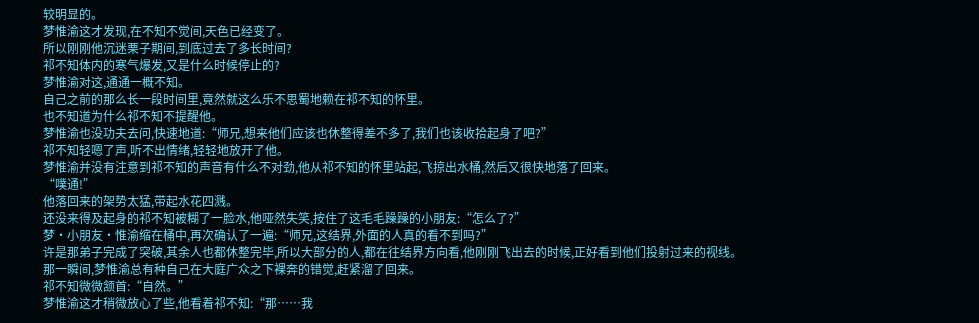较明显的。
梦惟渝这才发现,在不知不觉间,天色已经变了。
所以刚刚他沉迷栗子期间,到底过去了多长时间?
祁不知体内的寒气爆发,又是什么时候停止的?
梦惟渝对这,通通一概不知。
自己之前的那么长一段时间里,竟然就这么乐不思蜀地赖在祁不知的怀里。
也不知道为什么祁不知不提醒他。
梦惟渝也没功夫去问,快速地道:“师兄,想来他们应该也休整得差不多了,我们也该收拾起身了吧?”
祁不知轻嗯了声,听不出情绪,轻轻地放开了他。
梦惟渝并没有注意到祁不知的声音有什么不对劲,他从祁不知的怀里站起,飞掠出水桶,然后又很快地落了回来。
“噗通!”
他落回来的架势太猛,带起水花四溅。
还没来得及起身的祁不知被糊了一脸水,他哑然失笑,按住了这毛毛躁躁的小朋友:“怎么了?”
梦·小朋友·惟渝缩在桶中,再次确认了一遍:“师兄,这结界,外面的人真的看不到吗?”
许是那弟子完成了突破,其余人也都休整完毕,所以大部分的人,都在往结界方向看,他刚刚飞出去的时候,正好看到他们投射过来的视线。
那一瞬间,梦惟渝总有种自己在大庭广众之下裸奔的错觉,赶紧溜了回来。
祁不知微微颔首:“自然。”
梦惟渝这才稍微放心了些,他看着祁不知:“那……我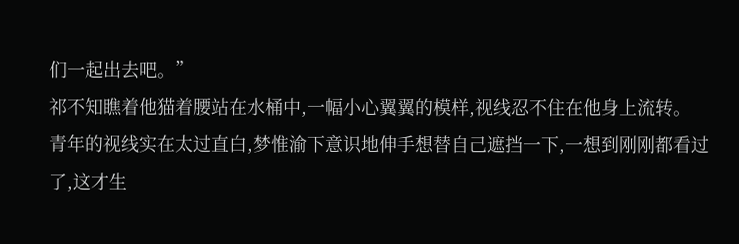们一起出去吧。”
祁不知瞧着他猫着腰站在水桶中,一幅小心翼翼的模样,视线忍不住在他身上流转。
青年的视线实在太过直白,梦惟渝下意识地伸手想替自己遮挡一下,一想到刚刚都看过了,这才生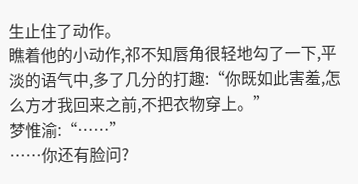生止住了动作。
瞧着他的小动作,祁不知唇角很轻地勾了一下,平淡的语气中,多了几分的打趣:“你既如此害羞,怎么方才我回来之前,不把衣物穿上。”
梦惟渝:“……”
……你还有脸问?